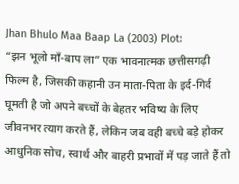Jhan Bhulo Maa Baap La (2003) Plot:
“झन भूलो माँ-बाप ला” एक भावनात्मक छत्तीसगढ़ी फिल्म है, जिसकी कहानी उन माता-पिता के इर्द-गिर्द घूमती है जो अपने बच्चों के बेहतर भविष्य के लिए जीवनभर त्याग करते हैं, लेकिन जब वही बच्चे बड़े होकर आधुनिक सोच, स्वार्थ और बाहरी प्रभावों में पड़ जाते हैं तो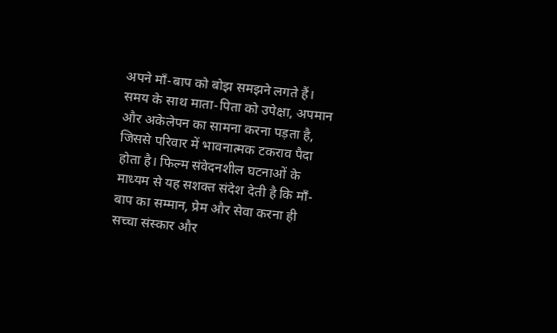अपने माँ-बाप को बोझ समझने लगते हैं। समय के साथ माता-पिता को उपेक्षा, अपमान और अकेलेपन का सामना करना पड़ता है, जिससे परिवार में भावनात्मक टकराव पैदा होता है। फिल्म संवेदनशील घटनाओं के माध्यम से यह सशक्त संदेश देती है कि माँ-बाप का सम्मान, प्रेम और सेवा करना ही सच्चा संस्कार और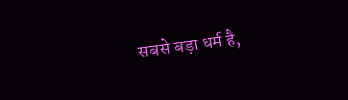सबसे बड़ा धर्म है,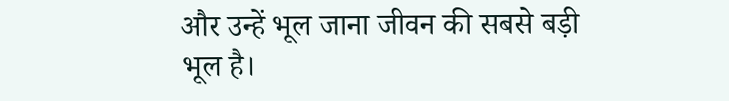और उन्हें भूल जाना जीवन की सबसे बड़ी भूल है।